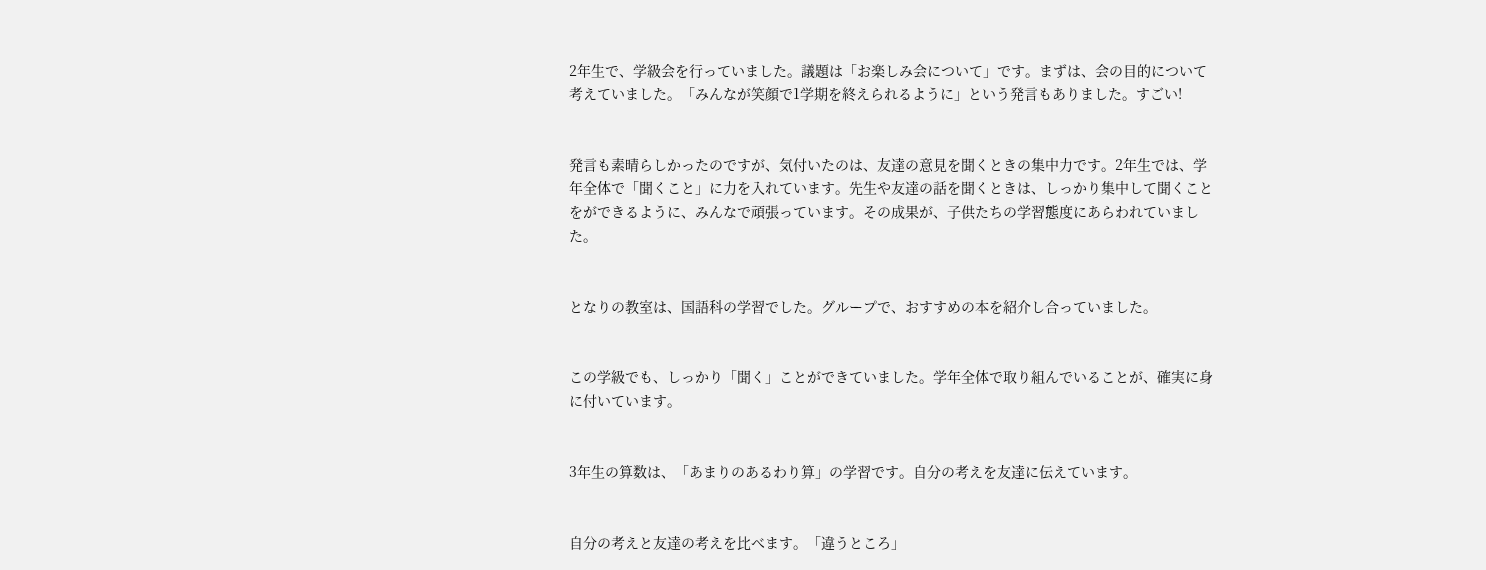2年生で、学級会を行っていました。議題は「お楽しみ会について」です。まずは、会の目的について考えていました。「みんなが笑顔で1学期を終えられるように」という発言もありました。すごい!


発言も素晴らしかったのですが、気付いたのは、友達の意見を聞くときの集中力です。2年生では、学年全体で「聞くこと」に力を入れています。先生や友達の話を聞くときは、しっかり集中して聞くことをができるように、みんなで頑張っています。その成果が、子供たちの学習態度にあらわれていました。


となりの教室は、国語科の学習でした。グループで、おすすめの本を紹介し合っていました。


この学級でも、しっかり「聞く」ことができていました。学年全体で取り組んでいることが、確実に身に付いています。


3年生の算数は、「あまりのあるわり算」の学習です。自分の考えを友達に伝えています。


自分の考えと友達の考えを比べます。「違うところ」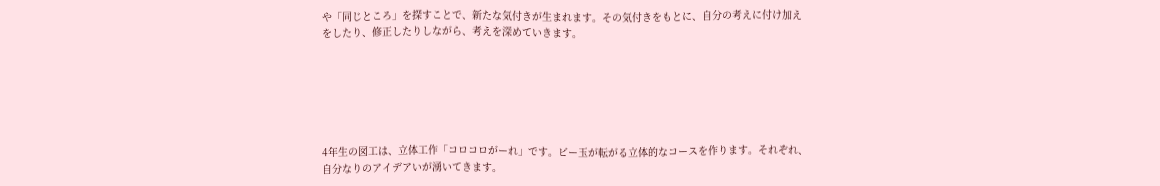や「同じところ」を探すことで、新たな気付きが生まれます。その気付きをもとに、自分の考えに付け加えをしたり、修正したりしながら、考えを深めていきます。






4年生の図工は、立体工作「コロコロがーれ」です。ビー玉が転がる立体的なコースを作ります。それぞれ、自分なりのアイデアいが湧いてきます。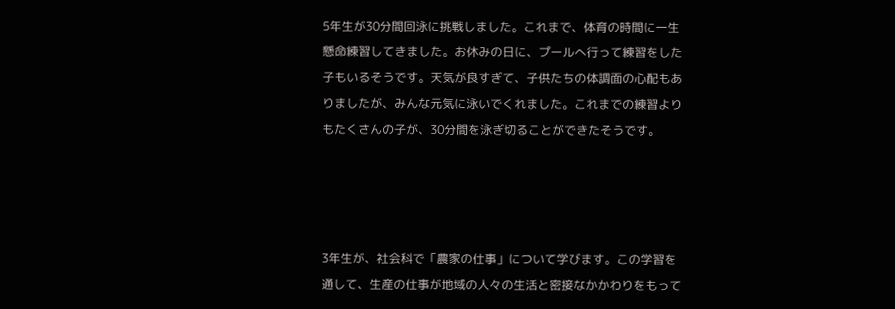5年生が30分間回泳に挑戦しました。これまで、体育の時間に一生懸命練習してきました。お休みの日に、プールへ行って練習をした子もいるそうです。天気が良すぎて、子供たちの体調面の心配もありましたが、みんな元気に泳いでくれました。これまでの練習よりもたくさんの子が、30分間を泳ぎ切ることができたそうです。




3年生が、社会科で「農家の仕事」について学びます。この学習を通して、生産の仕事が地域の人々の生活と密接なかかわりをもって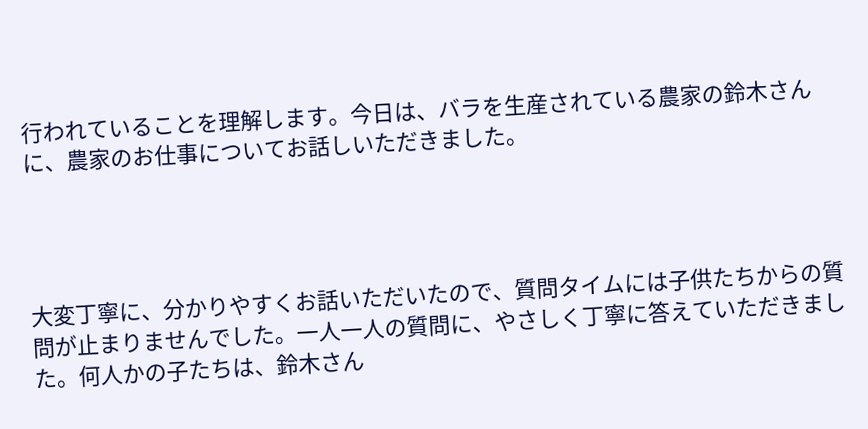行われていることを理解します。今日は、バラを生産されている農家の鈴木さんに、農家のお仕事についてお話しいただきました。




大変丁寧に、分かりやすくお話いただいたので、質問タイムには子供たちからの質問が止まりませんでした。一人一人の質問に、やさしく丁寧に答えていただきました。何人かの子たちは、鈴木さん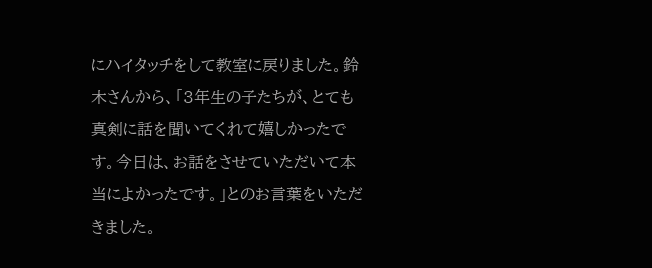にハイタッチをして教室に戻りました。鈴木さんから、「3年生の子たちが、とても真剣に話を聞いてくれて嬉しかったです。今日は、お話をさせていただいて本当によかったです。」とのお言葉をいただきました。